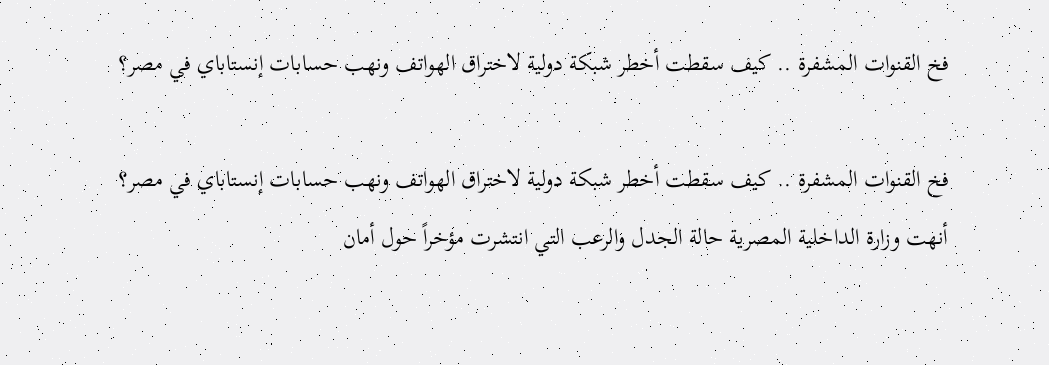فخ القنوات المشفرة .. كيف سقطت أخطر شبكة دولية لاختراق الهواتف ونهب حسابات إنستاباي في مصر؟

فخ القنوات المشفرة .. كيف سقطت أخطر شبكة دولية لاختراق الهواتف ونهب حسابات إنستاباي في مصر؟
أنهت وزارة الداخلية المصرية حالة الجدل والرعب التي انتشرت مؤخراً حول أمان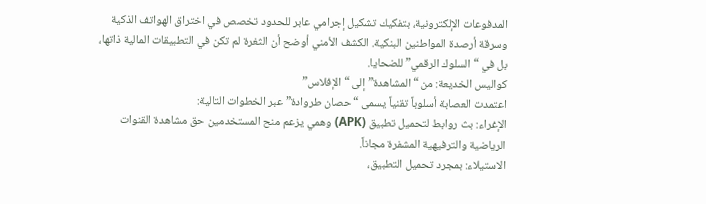المدفوعات الإلكترونية، بتفكيك تشكيل إجرامي عابر للحدود تخصص في اختراق الهواتف الذكية وسرقة أرصدة المواطنين البنكية. الكشف الأمني أوضح أن الثغرة لم تكن في التطبيقات المالية ذاتها، بل في “السلوك الرقمي” للضحايا.
كواليس الخديعة: من “المشاهدة” إلى “الإفلاس”
اعتمدت العصابة أسلوباً تقنياً يسمى “حصان طروادة” عبر الخطوات التالية:
الإغراء: بث روابط لتحميل تطبيق (APK) وهمي يزعم منح المستخدمين حق مشاهدة القنوات الرياضية والترفيهية المشفرة مجاناً.
الاستيلاء: بمجرد تحميل التطبيق،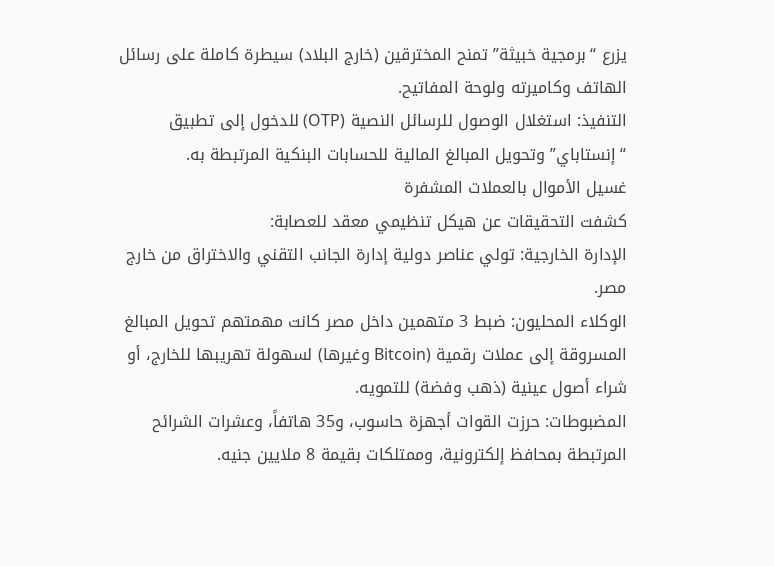يزرع “برمجية خبيثة” تمنح المخترقين (خارج البلاد) سيطرة كاملة على رسائل الهاتف وكاميرته ولوحة المفاتيح.
التنفيذ: استغلال الوصول للرسائل النصية (OTP) للدخول إلى تطبيق “إنستاباي” وتحويل المبالغ المالية للحسابات البنكية المرتبطة به.
غسيل الأموال بالعملات المشفرة
كشفت التحقيقات عن هيكل تنظيمي معقد للعصابة:
الإدارة الخارجية: تولي عناصر دولية إدارة الجانب التقني والاختراق من خارج مصر.
الوكلاء المحليون: ضبط 3 متهمين داخل مصر كانت مهمتهم تحويل المبالغ المسروقة إلى عملات رقمية (Bitcoin وغيرها) لسهولة تهريبها للخارج، أو شراء أصول عينية (ذهب وفضة) للتمويه.
المضبوطات: حرزت القوات أجهزة حاسوب، و35 هاتفاً، وعشرات الشرائح المرتبطة بمحافظ إلكترونية، وممتلكات بقيمة 8 ملايين جنيه.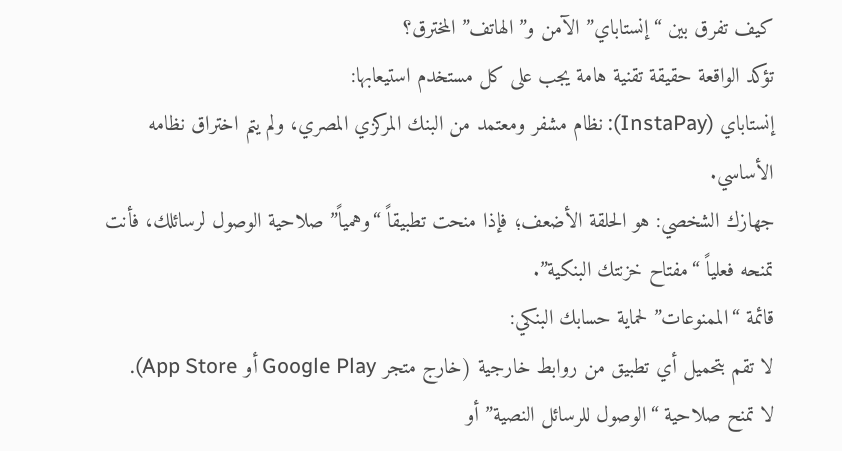كيف تفرق بين “إنستاباي” الآمن و”الهاتف” المخترق؟
تؤكد الواقعة حقيقة تقنية هامة يجب على كل مستخدم استيعابها:
إنستاباي (InstaPay): نظام مشفر ومعتمد من البنك المركزي المصري، ولم يتم اختراق نظامه الأساسي.
جهازك الشخصي: هو الحلقة الأضعف؛ فإذا منحت تطبيقاً “وهمياً” صلاحية الوصول لرسائلك، فأنت تمنحه فعلياً “مفتاح خزنتك البنكية”.
قائمة “الممنوعات” لحماية حسابك البنكي:
لا تقم بتحميل أي تطبيق من روابط خارجية (خارج متجر Google Play أو App Store).
لا تمنح صلاحية “الوصول للرسائل النصية” أو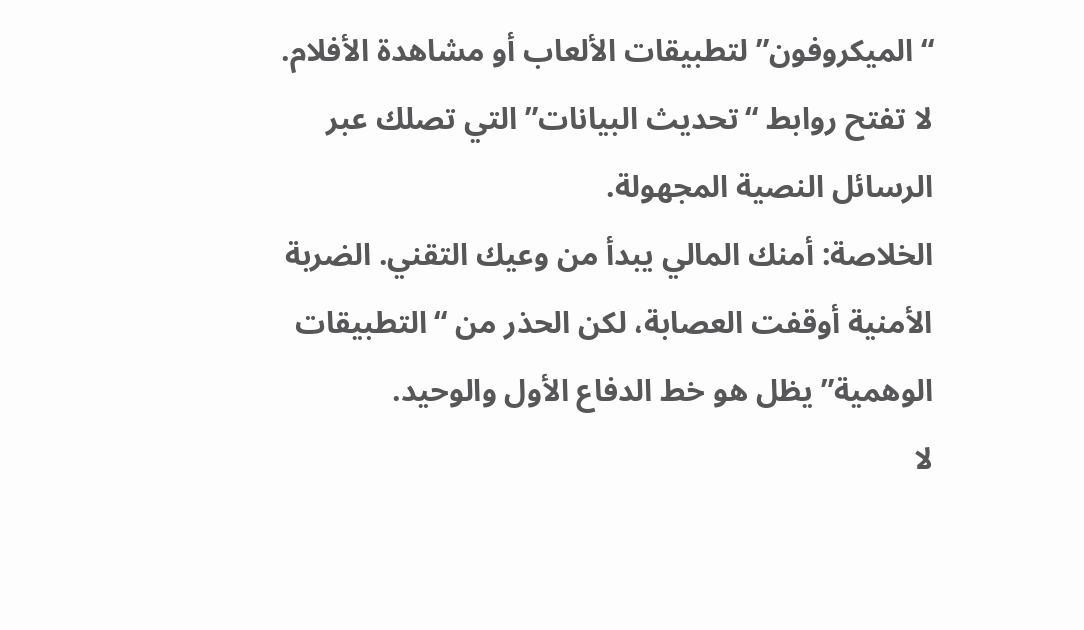“الميكروفون” لتطبيقات الألعاب أو مشاهدة الأفلام.
لا تفتح روابط “تحديث البيانات” التي تصلك عبر الرسائل النصية المجهولة.
الخلاصة: أمنك المالي يبدأ من وعيك التقني. الضربة الأمنية أوقفت العصابة، لكن الحذر من “التطبيقات الوهمية” يظل هو خط الدفاع الأول والوحيد.
لا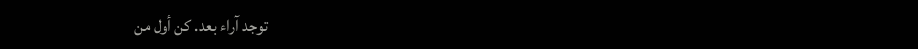توجد آراء بعد. كن أول من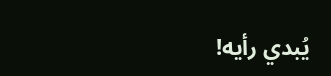يُبدي رأيه!